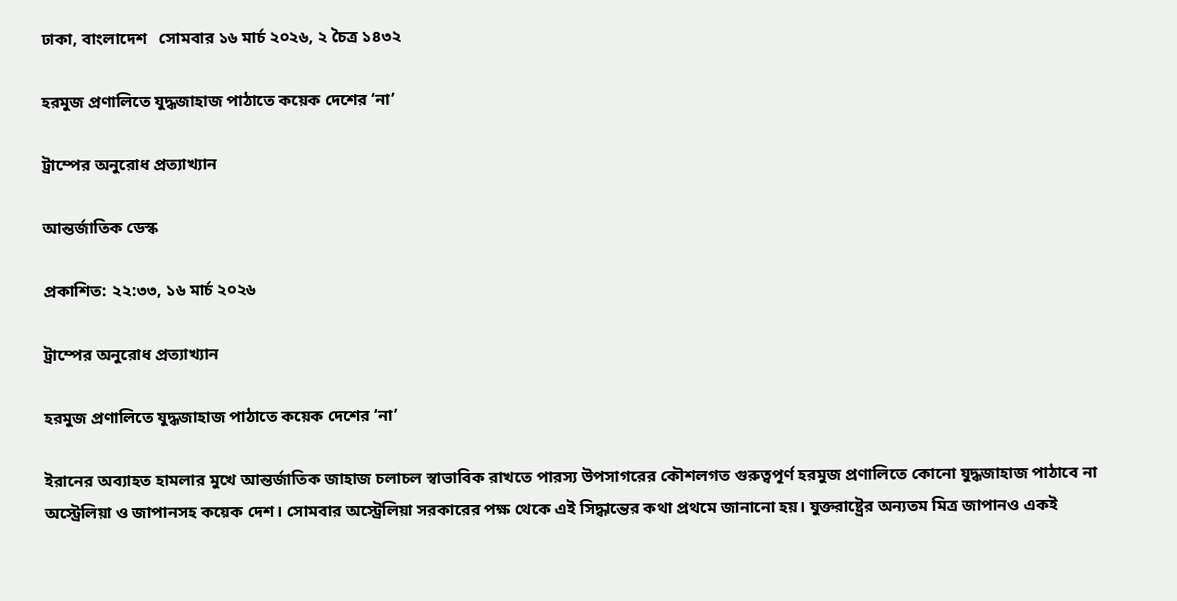ঢাকা, বাংলাদেশ   সোমবার ১৬ মার্চ ২০২৬, ২ চৈত্র ১৪৩২

হরমুজ প্রণালিতে যুদ্ধজাহাজ পাঠাতে কয়েক দেশের ‘না’

ট্রাম্পের অনুরোধ প্রত্যাখ্যান

আন্তর্জাতিক ডেস্ক

প্রকাশিত: ২২:৩৩, ১৬ মার্চ ২০২৬

ট্রাম্পের অনুরোধ প্রত্যাখ্যান

হরমুজ প্রণালিতে যুদ্ধজাহাজ পাঠাতে কয়েক দেশের ‘না’

ইরানের অব্যাহত হামলার মুখে আন্তর্জাতিক জাহাজ চলাচল স্বাভাবিক রাখতে পারস্য উপসাগরের কৌশলগত গুরুত্বপূর্ণ হরমুজ প্রণালিতে কোনো যুদ্ধজাহাজ পাঠাবে না অস্ট্রেলিয়া ও জাপানসহ কয়েক দেশ। সোমবার অস্ট্রেলিয়া সরকারের পক্ষ থেকে এই সিদ্ধান্তের কথা প্রথমে জানানো হয়। যুক্তরাষ্ট্রের অন্যতম মিত্র জাপানও একই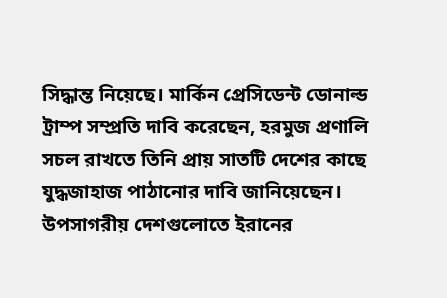সিদ্ধান্ত নিয়েছে। মার্কিন প্রেসিডেন্ট ডোনাল্ড ট্রাম্প সম্প্রতি দাবি করেছেন, হরমুজ প্রণালি সচল রাখতে তিনি প্রায় সাতটি দেশের কাছে যুদ্ধজাহাজ পাঠানোর দাবি জানিয়েছেন। উপসাগরীয় দেশগুলোতে ইরানের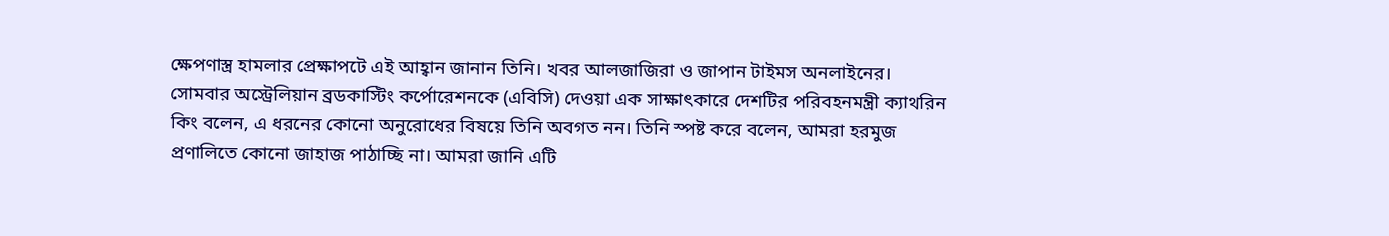ক্ষেপণাস্ত্র হামলার প্রেক্ষাপটে এই আহ্বান জানান তিনি। খবর আলজাজিরা ও জাপান টাইমস অনলাইনের।
সোমবার অস্ট্রেলিয়ান ব্রডকাস্টিং কর্পোরেশনকে (এবিসি) দেওয়া এক সাক্ষাৎকারে দেশটির পরিবহনমন্ত্রী ক্যাথরিন কিং বলেন, এ ধরনের কোনো অনুরোধের বিষয়ে তিনি অবগত নন। তিনি স্পষ্ট করে বলেন, আমরা হরমুজ প্রণালিতে কোনো জাহাজ পাঠাচ্ছি না। আমরা জানি এটি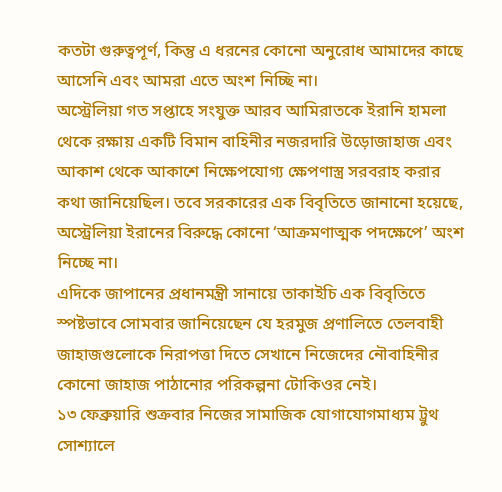কতটা গুরুত্বপূর্ণ, কিন্তু এ ধরনের কোনো অনুরোধ আমাদের কাছে আসেনি এবং আমরা এতে অংশ নিচ্ছি না।
অস্ট্রেলিয়া গত সপ্তাহে সংযুক্ত আরব আমিরাতকে ইরানি হামলা থেকে রক্ষায় একটি বিমান বাহিনীর নজরদারি উড়োজাহাজ এবং আকাশ থেকে আকাশে নিক্ষেপযোগ্য ক্ষেপণাস্ত্র সরবরাহ করার কথা জানিয়েছিল। তবে সরকারের এক বিবৃতিতে জানানো হয়েছে, অস্ট্রেলিয়া ইরানের বিরুদ্ধে কোনো ‘আক্রমণাত্মক পদক্ষেপে’ অংশ নিচ্ছে না।
এদিকে জাপানের প্রধানমন্ত্রী সানায়ে তাকাইচি এক বিবৃতিতে স্পষ্টভাবে সোমবার জানিয়েছেন যে হরমুজ প্রণালিতে তেলবাহী জাহাজগুলোকে নিরাপত্তা দিতে সেখানে নিজেদের নৌবাহিনীর কোনো জাহাজ পাঠানোর পরিকল্পনা টোকিওর নেই।
১৩ ফেব্রুয়ারি শুক্রবার নিজের সামাজিক যোগাযোগমাধ্যম ট্রুথ সোশ্যালে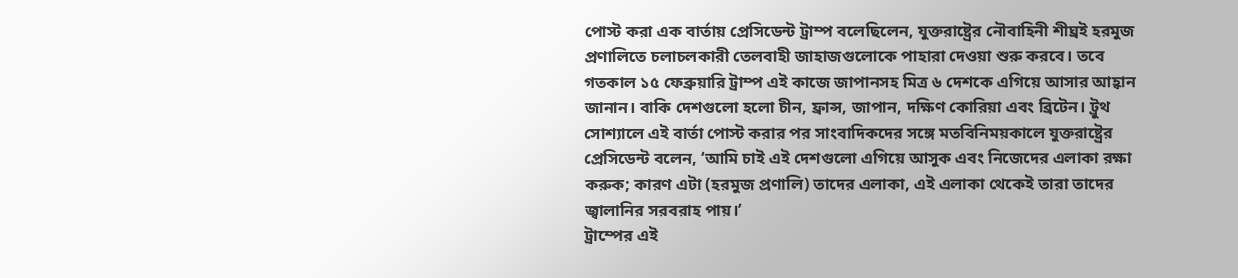পোস্ট করা এক বার্তায় প্রেসিডেন্ট ট্রাম্প বলেছিলেন, যুক্তরাষ্ট্রের নৌবাহিনী শীঘ্রই হরমুজ প্রণালিতে চলাচলকারী তেলবাহী জাহাজগুলোকে পাহারা দেওয়া শুরু করবে। তবে গতকাল ১৫ ফেব্রুয়ারি ট্রাম্প এই কাজে জাপানসহ মিত্র ৬ দেশকে এগিয়ে আসার আহ্বান জানান। বাকি দেশগুলো হলো চীন, ফ্রান্স, জাপান, দক্ষিণ কোরিয়া এবং ব্রিটেন। ট্রুথ সোশ্যালে এই বার্তা পোস্ট করার পর সাংবাদিকদের সঙ্গে মতবিনিময়কালে যুক্তরাষ্ট্রের প্রেসিডেন্ট বলেন, ‘আমি চাই এই দেশগুলো এগিয়ে আসুক এবং নিজেদের এলাকা রক্ষা করুক; কারণ এটা (হরমুজ প্রণালি) তাদের এলাকা, এই এলাকা থেকেই তারা তাদের জ্বালানির সরবরাহ পায়।’
ট্রাম্পের এই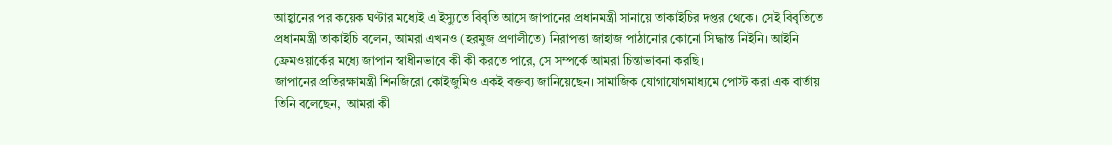আহ্বানের পর কয়েক ঘণ্টার মধ্যেই এ ইস্যুতে বিবৃতি আসে জাপানের প্রধানমন্ত্রী সানায়ে তাকাইচির দপ্তর থেকে। সেই বিবৃতিতে প্রধানমন্ত্রী তাকাইচি বলেন, আমরা এখনও (হরমুজ প্রণালীতে) নিরাপত্তা জাহাজ পাঠানোর কোনো সিদ্ধান্ত নিইনি। আইনি ফ্রেমওয়ার্কের মধ্যে জাপান স্বাধীনভাবে কী কী করতে পারে, সে সম্পর্কে আমরা চিন্তাভাবনা করছি।
জাপানের প্রতিরক্ষামন্ত্রী শিনজিরো কোইজুমিও একই বক্তব্য জানিয়েছেন। সামাজিক যোগাযোগমাধ্যমে পোস্ট করা এক বার্তায় তিনি বলেছেন,  আমরা কী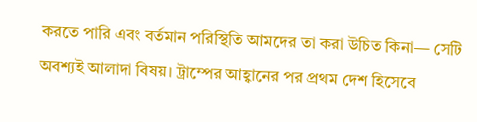করতে পারি এবং বর্তমান পরিস্থিতি আমদের তা করা উচিত কিনা— সেটি অবশ্যই আলাদা বিষয়। ট্রাম্পের আহ্বানের পর প্রথম দেশ হিসেবে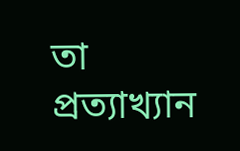তা প্রত্যাখ্যান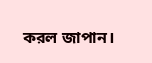করল জাপান।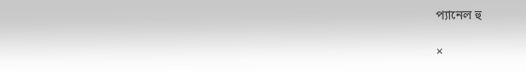প্যানেল হু

×